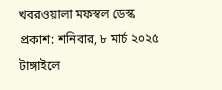খবরওয়ালা মফস্বল ডেস্ক
প্রকাশ: শনিবার, ৮ মার্চ ২০২৫
টাঙ্গাইলে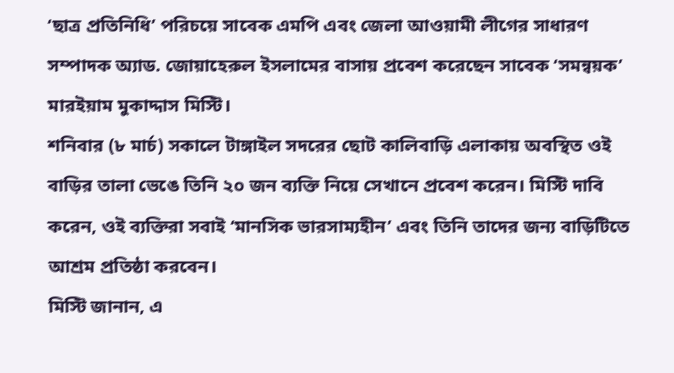‘ছাত্র প্রতিনিধি’ পরিচয়ে সাবেক এমপি এবং জেলা আওয়ামী লীগের সাধারণ সম্পাদক অ্যাড. জোয়াহেরুল ইসলামের বাসায় প্রবেশ করেছেন সাবেক ‘সমন্বয়ক’ মারইয়াম মুকাদ্দাস মিস্টি।
শনিবার (৮ মার্চ) সকালে টাঙ্গাইল সদরের ছোট কালিবাড়ি এলাকায় অবস্থিত ওই বাড়ির তালা ভেঙে তিনি ২০ জন ব্যক্তি নিয়ে সেখানে প্রবেশ করেন। মিস্টি দাবি করেন, ওই ব্যক্তিরা সবাই ‘মানসিক ভারসাম্যহীন’ এবং তিনি তাদের জন্য বাড়িটিতে আশ্রম প্রতিষ্ঠা করবেন।
মিস্টি জানান, এ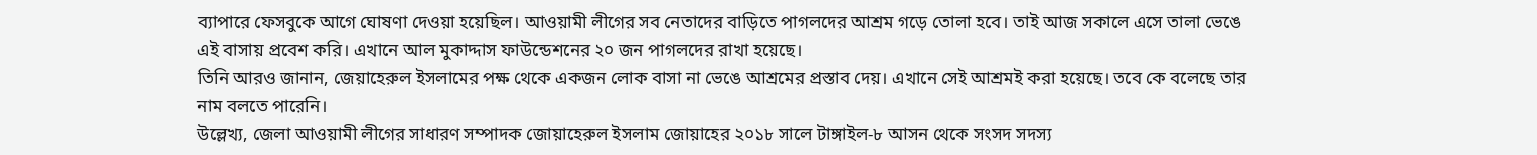ব্যাপারে ফেসবুকে আগে ঘোষণা দেওয়া হয়েছিল। আওয়ামী লীগের সব নেতাদের বাড়িতে পাগলদের আশ্রম গড়ে তোলা হবে। তাই আজ সকালে এসে তালা ভেঙে এই বাসায় প্রবেশ করি। এখানে আল মুকাদ্দাস ফাউন্ডেশনের ২০ জন পাগলদের রাখা হয়েছে।
তিনি আরও জানান, জেয়াহেরুল ইসলামের পক্ষ থেকে একজন লোক বাসা না ভেঙে আশ্রমের প্রস্তাব দেয়। এখানে সেই আশ্রমই করা হয়েছে। তবে কে বলেছে তার নাম বলতে পারেনি।
উল্লেখ্য, জেলা আওয়ামী লীগের সাধারণ সম্পাদক জোয়াহেরুল ইসলাম জোয়াহের ২০১৮ সালে টাঙ্গাইল-৮ আসন থেকে সংসদ সদস্য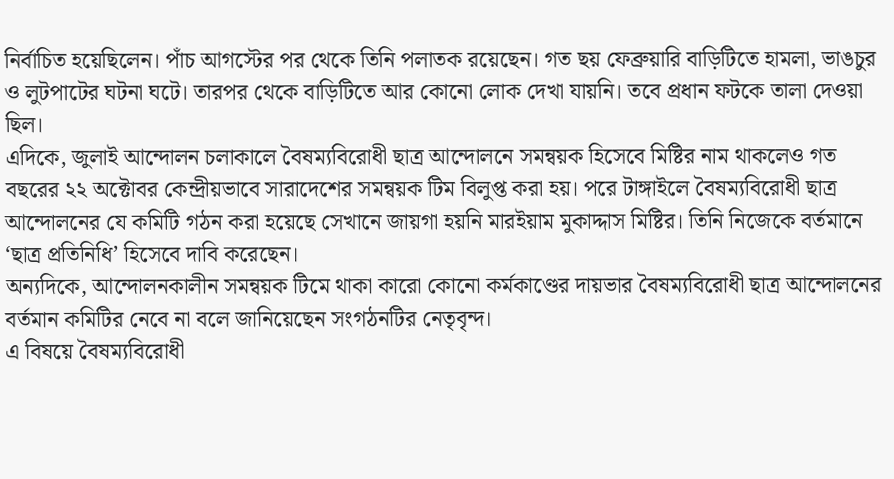নির্বাচিত হয়েছিলেন। পাঁচ আগস্টের পর থেকে তিনি পলাতক রয়েছেন। গত ছয় ফেব্রুয়ারি বাড়িটিতে হামলা, ভাঙচুর ও লুটপাটের ঘটনা ঘটে। তারপর থেকে বাড়িটিতে আর কোনো লোক দেখা যায়নি। তবে প্রধান ফটকে তালা দেওয়া ছিল।
এদিকে, জুলাই আন্দোলন চলাকালে বৈষম্যবিরোধী ছাত্র আন্দোলনে সমন্বয়ক হিসেবে মিষ্টির নাম থাকলেও গত বছরের ২২ অক্টোবর কেন্দ্রীয়ভাবে সারাদেশের সমন্বয়ক টিম বিলুপ্ত করা হয়। পরে টাঙ্গাইলে বৈষম্যবিরোধী ছাত্র আন্দোলনের যে কমিটি গঠন করা হয়েছে সেখানে জায়গা হয়নি মারইয়াম মুকাদ্দাস মিষ্টির। তিনি নিজেকে বর্তমানে ‘ছাত্র প্রতিনিধি’ হিসেবে দাবি করেছেন।
অন্যদিকে, আন্দোলনকালীন সমন্বয়ক টিমে থাকা কারো কোনো কর্মকাণ্ডের দায়ভার বৈষম্যবিরোধী ছাত্র আন্দোলনের বর্তমান কমিটির নেবে না বলে জানিয়েছেন সংগঠনটির নেতৃবৃন্দ।
এ বিষয়ে বৈষম্যবিরোধী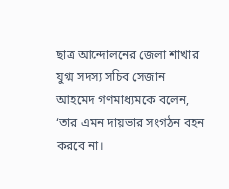ছাত্র আন্দোলনের জেলা শাখার যুগ্ম সদস্য সচিব সেজান আহমেদ গণমাধ্যমকে বলেন, ‘তার এমন দায়ভার সংগঠন বহন করবে না।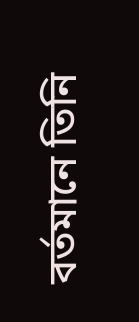বর্তমানে তিনি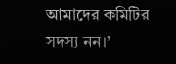আমাদের কমিটির সদস্য নন।’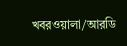খবরওয়ালা/আরডি